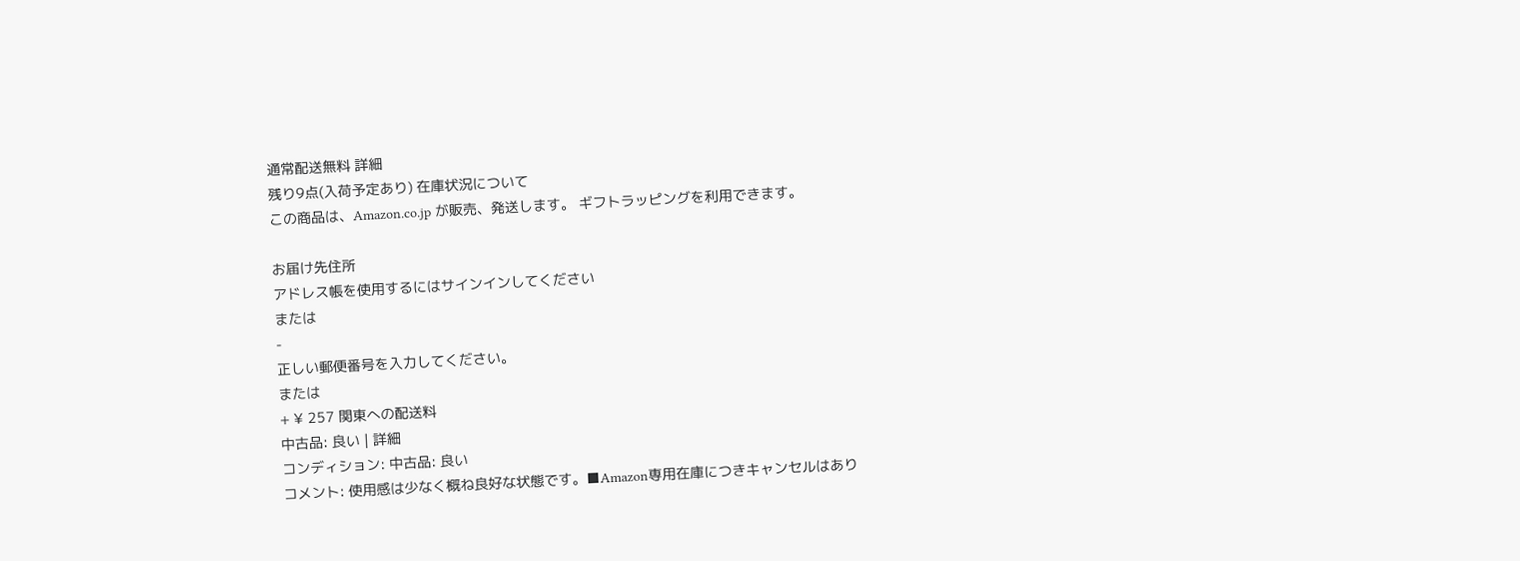通常配送無料 詳細
残り9点(入荷予定あり) 在庫状況について
この商品は、Amazon.co.jp が販売、発送します。 ギフトラッピングを利用できます。

お届け先住所
アドレス帳を使用するにはサインインしてください
または
-
正しい郵便番号を入力してください。
または
+ ¥ 257 関東への配送料
中古品: 良い | 詳細
コンディション: 中古品: 良い
コメント: 使用感は少なく概ね良好な状態です。■Amazon専用在庫につきキャンセルはあり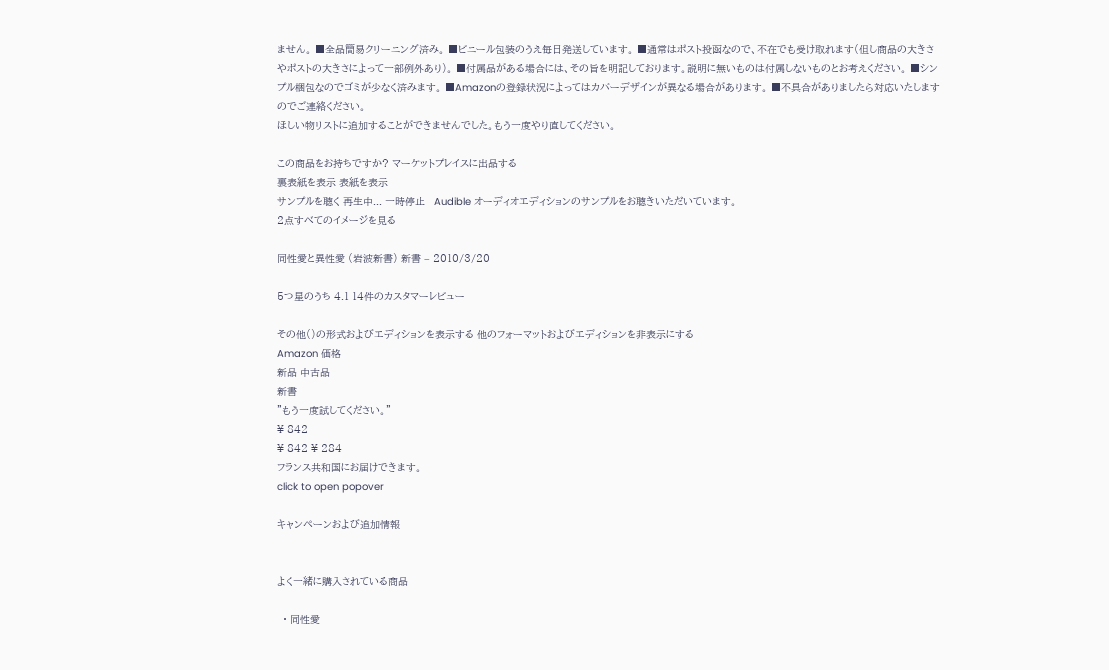ません。 ■全品簡易クリーニング済み。 ■ビニール包装のうえ毎日発送しています。 ■通常はポスト投函なので、不在でも受け取れます(但し商品の大きさやポストの大きさによって一部例外あり)。 ■付属品がある場合には、その旨を明記しております。説明に無いものは付属しないものとお考えください。 ■シンプル梱包なのでゴミが少なく済みます。 ■Amazonの登録状況によってはカバーデザインが異なる場合があります。 ■不具合がありましたら対応いたしますのでご連絡ください。
ほしい物リストに追加することができませんでした。もう一度やり直してください。

この商品をお持ちですか? マーケットプレイスに出品する
裏表紙を表示 表紙を表示
サンプルを聴く 再生中... 一時停止   Audible オーディオエディションのサンプルをお聴きいただいています。
2点すべてのイメージを見る

同性愛と異性愛 (岩波新書) 新書 – 2010/3/20

5つ星のうち 4.1 14件のカスタマーレビュー

その他()の形式およびエディションを表示する 他のフォーマットおよびエディションを非表示にする
Amazon 価格
新品 中古品
新書
"もう一度試してください。"
¥ 842
¥ 842 ¥ 284
フランス共和国にお届けできます。
click to open popover

キャンペーンおよび追加情報


よく一緒に購入されている商品

  • 同性愛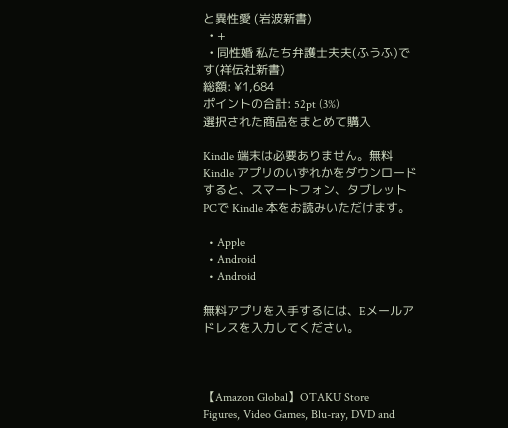と異性愛 (岩波新書)
  • +
  • 同性婚 私たち弁護士夫夫(ふうふ)です(祥伝社新書)
総額: ¥1,684
ポイントの合計: 52pt (3%)
選択された商品をまとめて購入

Kindle 端末は必要ありません。無料 Kindle アプリのいずれかをダウンロードすると、スマートフォン、タブレットPCで Kindle 本をお読みいただけます。

  • Apple
  • Android
  • Android

無料アプリを入手するには、Eメールアドレスを入力してください。



【Amazon Global】OTAKU Store
Figures, Video Games, Blu-ray, DVD and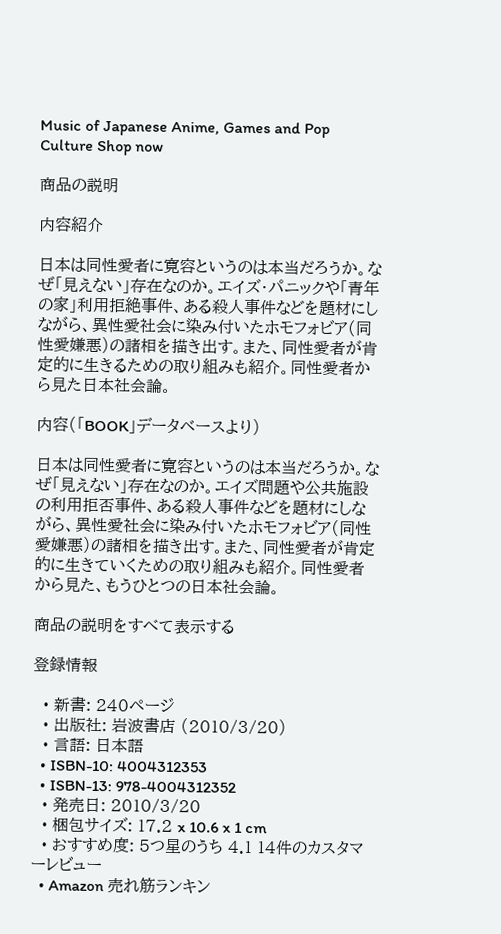Music of Japanese Anime, Games and Pop Culture Shop now

商品の説明

内容紹介

日本は同性愛者に寛容というのは本当だろうか。なぜ「見えない」存在なのか。エイズ・パニックや「青年の家」利用拒絶事件、ある殺人事件などを題材にしながら、異性愛社会に染み付いたホモフォビア(同性愛嫌悪)の諸相を描き出す。また、同性愛者が肯定的に生きるための取り組みも紹介。同性愛者から見た日本社会論。

内容(「BOOK」データベースより)

日本は同性愛者に寛容というのは本当だろうか。なぜ「見えない」存在なのか。エイズ問題や公共施設の利用拒否事件、ある殺人事件などを題材にしながら、異性愛社会に染み付いたホモフォビア(同性愛嫌悪)の諸相を描き出す。また、同性愛者が肯定的に生きていくための取り組みも紹介。同性愛者から見た、もうひとつの日本社会論。

商品の説明をすべて表示する

登録情報

  • 新書: 240ページ
  • 出版社: 岩波書店 (2010/3/20)
  • 言語: 日本語
  • ISBN-10: 4004312353
  • ISBN-13: 978-4004312352
  • 発売日: 2010/3/20
  • 梱包サイズ: 17.2 x 10.6 x 1 cm
  • おすすめ度: 5つ星のうち 4.1 14件のカスタマーレビュー
  • Amazon 売れ筋ランキン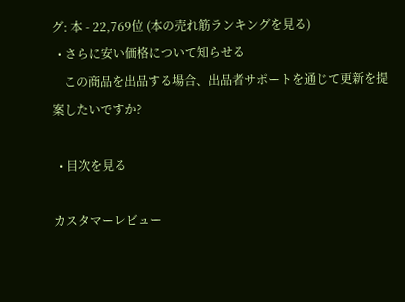グ: 本 - 22,769位 (本の売れ筋ランキングを見る)
  • さらに安い価格について知らせる
    この商品を出品する場合、出品者サポートを通じて更新を提案したいですか?

  • 目次を見る

カスタマーレビュー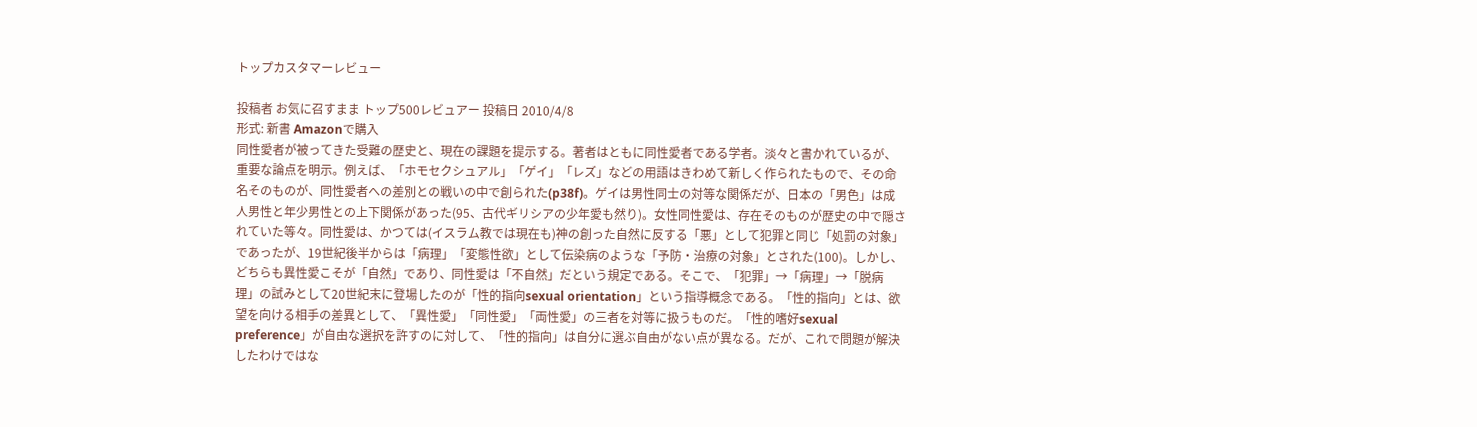トップカスタマーレビュー

投稿者 お気に召すまま トップ500レビュアー 投稿日 2010/4/8
形式: 新書 Amazonで購入
同性愛者が被ってきた受難の歴史と、現在の課題を提示する。著者はともに同性愛者である学者。淡々と書かれているが、重要な論点を明示。例えば、「ホモセクシュアル」「ゲイ」「レズ」などの用語はきわめて新しく作られたもので、その命名そのものが、同性愛者への差別との戦いの中で創られた(p38f)。ゲイは男性同士の対等な関係だが、日本の「男色」は成人男性と年少男性との上下関係があった(95、古代ギリシアの少年愛も然り)。女性同性愛は、存在そのものが歴史の中で隠されていた等々。同性愛は、かつては(イスラム教では現在も)神の創った自然に反する「悪」として犯罪と同じ「処罰の対象」であったが、19世紀後半からは「病理」「変態性欲」として伝染病のような「予防・治療の対象」とされた(100)。しかし、どちらも異性愛こそが「自然」であり、同性愛は「不自然」だという規定である。そこで、「犯罪」→「病理」→「脱病理」の試みとして20世紀末に登場したのが「性的指向sexual orientation」という指導概念である。「性的指向」とは、欲望を向ける相手の差異として、「異性愛」「同性愛」「両性愛」の三者を対等に扱うものだ。「性的嗜好sexual preference」が自由な選択を許すのに対して、「性的指向」は自分に選ぶ自由がない点が異なる。だが、これで問題が解決したわけではな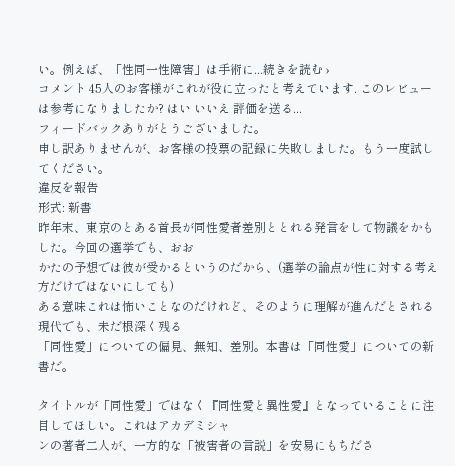い。例えば、「性同一性障害」は手術に...続きを読む ›
コメント 45人のお客様がこれが役に立ったと考えています. このレビューは参考になりましたか? はい いいえ 評価を送る...
フィードバックありがとうございました。
申し訳ありませんが、お客様の投票の記録に失敗しました。もう一度試してください。
違反を報告
形式: 新書
昨年末、東京のとある首長が同性愛者差別ととれる発言をして物議をかもした。今回の選挙でも、おお
かたの予想では彼が受かるというのだから、(選挙の論点が性に対する考え方だけではないにしても)
ある意味これは怖いことなのだけれど、そのように理解が進んだとされる現代でも、未だ根深く残る
「同性愛」についての偏見、無知、差別。本書は「同性愛」についての新書だ。

タイトルが「同性愛」ではなく『同性愛と異性愛』となっていることに注目してほしい。これはアカデミシャ
ンの著者二人が、一方的な「被害者の言説」を安易にもちださ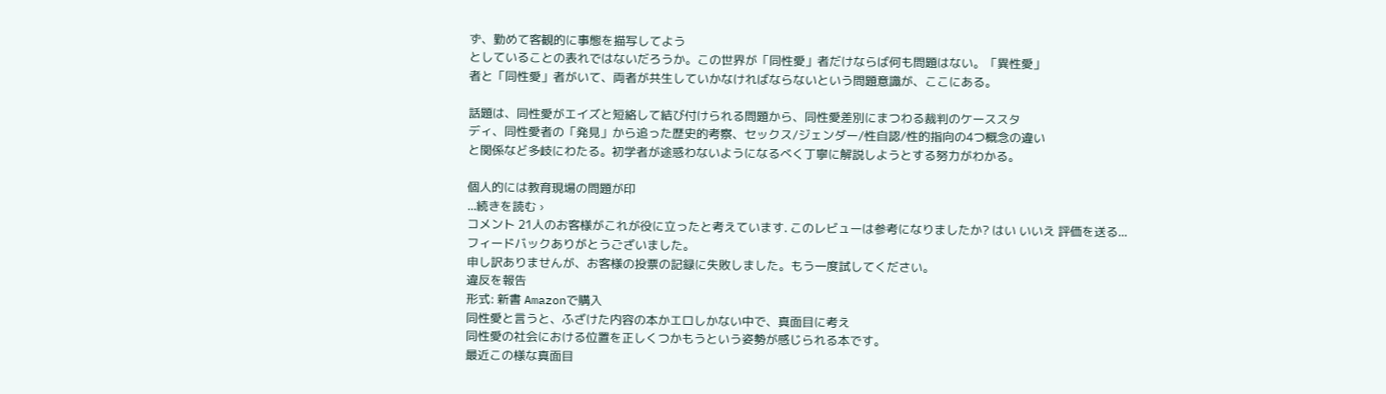ず、勤めて客観的に事態を描写してよう
としていることの表れではないだろうか。この世界が「同性愛」者だけならば何も問題はない。「異性愛」
者と「同性愛」者がいて、両者が共生していかなければならないという問題意識が、ここにある。

話題は、同性愛がエイズと短絡して結び付けられる問題から、同性愛差別にまつわる裁判のケーススタ
ディ、同性愛者の「発見」から追った歴史的考察、セックス/ジェンダー/性自認/性的指向の4つ概念の違い
と関係など多岐にわたる。初学者が途惑わないようになるべく丁寧に解説しようとする努力がわかる。

個人的には教育現場の問題が印
...続きを読む ›
コメント 21人のお客様がこれが役に立ったと考えています. このレビューは参考になりましたか? はい いいえ 評価を送る...
フィードバックありがとうございました。
申し訳ありませんが、お客様の投票の記録に失敗しました。もう一度試してください。
違反を報告
形式: 新書 Amazonで購入
同性愛と言うと、ふざけた内容の本かエロしかない中で、真面目に考え
同性愛の社会における位置を正しくつかもうという姿勢が感じられる本です。
最近この様な真面目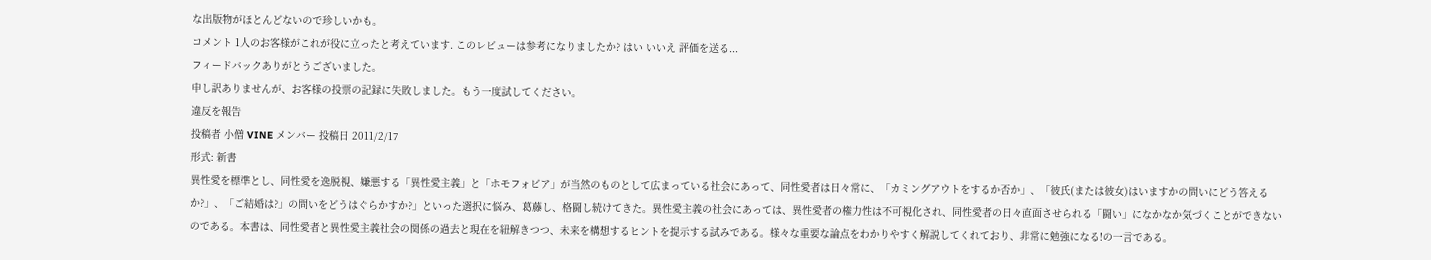な出版物がほとんどないので珍しいかも。
コメント 1人のお客様がこれが役に立ったと考えています. このレビューは参考になりましたか? はい いいえ 評価を送る...
フィードバックありがとうございました。
申し訳ありませんが、お客様の投票の記録に失敗しました。もう一度試してください。
違反を報告
投稿者 小僧 VINE メンバー 投稿日 2011/2/17
形式: 新書
異性愛を標準とし、同性愛を逸脱視、嫌悪する「異性愛主義」と「ホモフォビア」が当然のものとして広まっている社会にあって、同性愛者は日々常に、「カミングアウトをするか否か」、「彼氏(または彼女)はいますかの問いにどう答えるか?」、「ご結婚は?」の問いをどうはぐらかすか?」といった選択に悩み、葛藤し、格闘し続けてきた。異性愛主義の社会にあっては、異性愛者の権力性は不可視化され、同性愛者の日々直面させられる「闘い」になかなか気づくことができないのである。本書は、同性愛者と異性愛主義社会の関係の過去と現在を紐解きつつ、未来を構想するヒントを提示する試みである。様々な重要な論点をわかりやすく解説してくれており、非常に勉強になる!の一言である。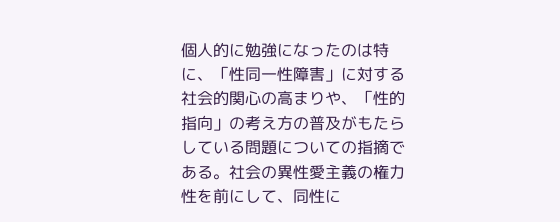個人的に勉強になったのは特に、「性同一性障害」に対する社会的関心の高まりや、「性的指向」の考え方の普及がもたらしている問題についての指摘である。社会の異性愛主義の権力性を前にして、同性に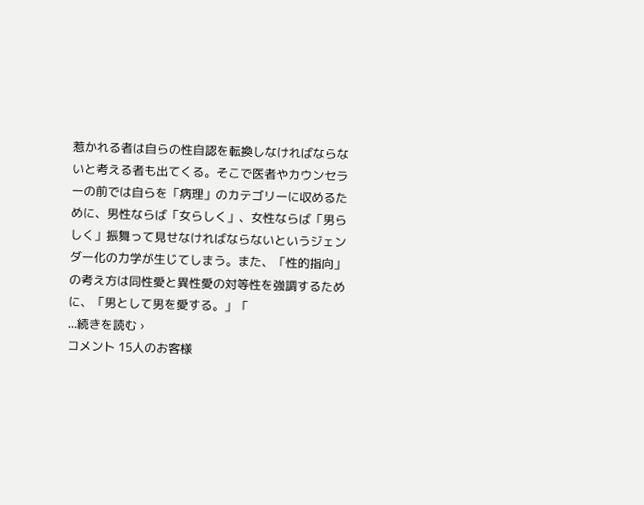惹かれる者は自らの性自認を転換しなければならないと考える者も出てくる。そこで医者やカウンセラーの前では自らを「病理」のカテゴリーに収めるために、男性ならば「女らしく」、女性ならば「男らしく」振舞って見せなければならないというジェンダー化の力学が生じてしまう。また、「性的指向」の考え方は同性愛と異性愛の対等性を強調するために、「男として男を愛する。」「
...続きを読む ›
コメント 15人のお客様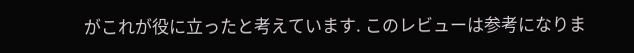がこれが役に立ったと考えています. このレビューは参考になりま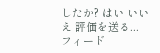したか? はい いいえ 評価を送る...
フィード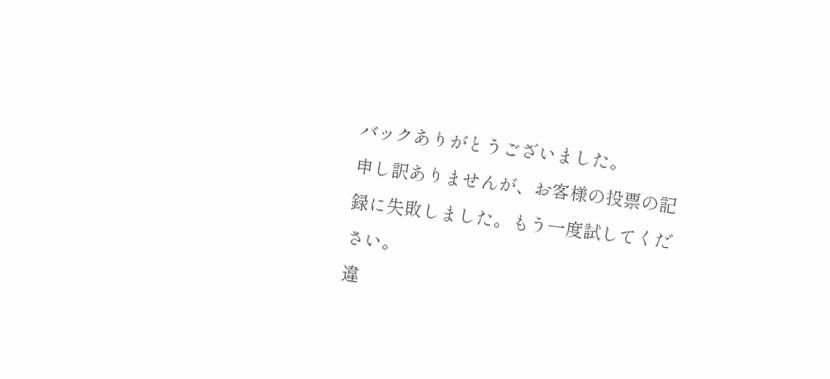バックありがとうございました。
申し訳ありませんが、お客様の投票の記録に失敗しました。もう一度試してください。
違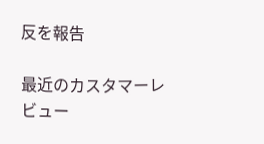反を報告

最近のカスタマーレビュー